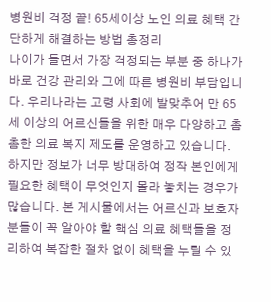병원비 걱정 끝! 65세이상 노인 의료 혜택 간단하게 해결하는 방법 총정리
나이가 들면서 가장 걱정되는 부분 중 하나가 바로 건강 관리와 그에 따른 병원비 부담입니다. 우리나라는 고령 사회에 발맞추어 만 65세 이상의 어르신들을 위한 매우 다양하고 촘촘한 의료 복지 제도를 운영하고 있습니다. 하지만 정보가 너무 방대하여 정작 본인에게 필요한 혜택이 무엇인지 몰라 놓치는 경우가 많습니다. 본 게시물에서는 어르신과 보호자분들이 꼭 알아야 할 핵심 의료 혜택들을 정리하여 복잡한 절차 없이 혜택을 누릴 수 있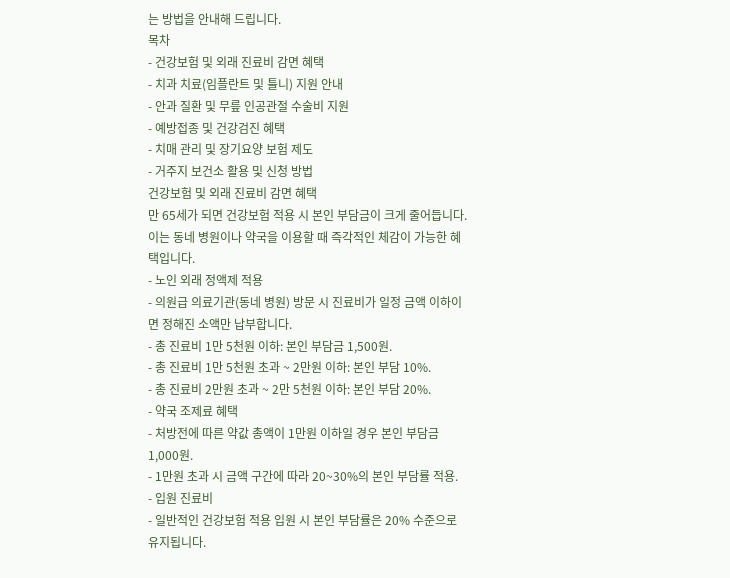는 방법을 안내해 드립니다.
목차
- 건강보험 및 외래 진료비 감면 혜택
- 치과 치료(임플란트 및 틀니) 지원 안내
- 안과 질환 및 무릎 인공관절 수술비 지원
- 예방접종 및 건강검진 혜택
- 치매 관리 및 장기요양 보험 제도
- 거주지 보건소 활용 및 신청 방법
건강보험 및 외래 진료비 감면 혜택
만 65세가 되면 건강보험 적용 시 본인 부담금이 크게 줄어듭니다. 이는 동네 병원이나 약국을 이용할 때 즉각적인 체감이 가능한 혜택입니다.
- 노인 외래 정액제 적용
- 의원급 의료기관(동네 병원) 방문 시 진료비가 일정 금액 이하이면 정해진 소액만 납부합니다.
- 총 진료비 1만 5천원 이하: 본인 부담금 1,500원.
- 총 진료비 1만 5천원 초과 ~ 2만원 이하: 본인 부담 10%.
- 총 진료비 2만원 초과 ~ 2만 5천원 이하: 본인 부담 20%.
- 약국 조제료 혜택
- 처방전에 따른 약값 총액이 1만원 이하일 경우 본인 부담금 1,000원.
- 1만원 초과 시 금액 구간에 따라 20~30%의 본인 부담률 적용.
- 입원 진료비
- 일반적인 건강보험 적용 입원 시 본인 부담률은 20% 수준으로 유지됩니다.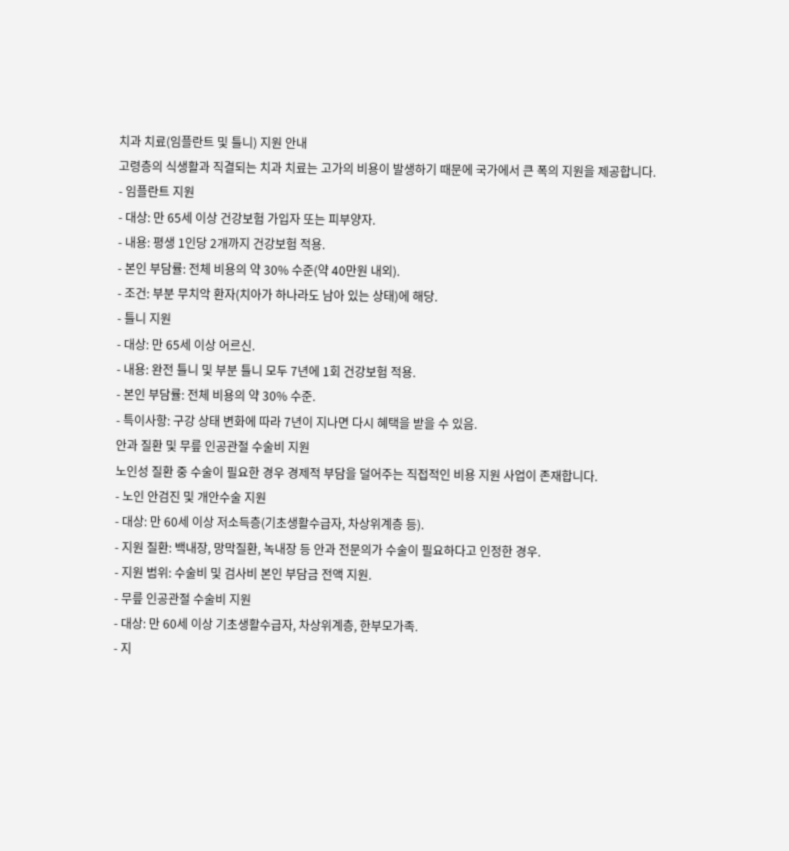치과 치료(임플란트 및 틀니) 지원 안내
고령층의 식생활과 직결되는 치과 치료는 고가의 비용이 발생하기 때문에 국가에서 큰 폭의 지원을 제공합니다.
- 임플란트 지원
- 대상: 만 65세 이상 건강보험 가입자 또는 피부양자.
- 내용: 평생 1인당 2개까지 건강보험 적용.
- 본인 부담률: 전체 비용의 약 30% 수준(약 40만원 내외).
- 조건: 부분 무치악 환자(치아가 하나라도 남아 있는 상태)에 해당.
- 틀니 지원
- 대상: 만 65세 이상 어르신.
- 내용: 완전 틀니 및 부분 틀니 모두 7년에 1회 건강보험 적용.
- 본인 부담률: 전체 비용의 약 30% 수준.
- 특이사항: 구강 상태 변화에 따라 7년이 지나면 다시 혜택을 받을 수 있음.
안과 질환 및 무릎 인공관절 수술비 지원
노인성 질환 중 수술이 필요한 경우 경제적 부담을 덜어주는 직접적인 비용 지원 사업이 존재합니다.
- 노인 안검진 및 개안수술 지원
- 대상: 만 60세 이상 저소득층(기초생활수급자, 차상위계층 등).
- 지원 질환: 백내장, 망막질환, 녹내장 등 안과 전문의가 수술이 필요하다고 인정한 경우.
- 지원 범위: 수술비 및 검사비 본인 부담금 전액 지원.
- 무릎 인공관절 수술비 지원
- 대상: 만 60세 이상 기초생활수급자, 차상위계층, 한부모가족.
- 지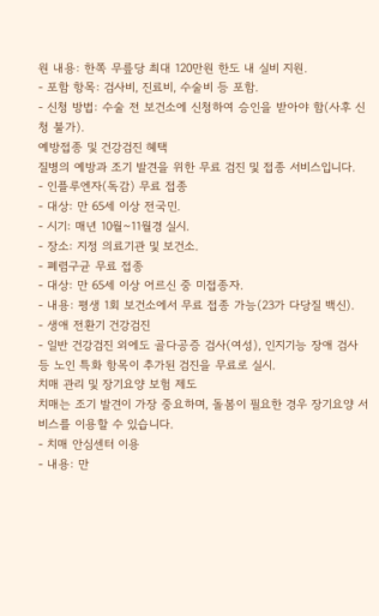원 내용: 한쪽 무릎당 최대 120만원 한도 내 실비 지원.
- 포함 항목: 검사비, 진료비, 수술비 등 포함.
- 신청 방법: 수술 전 보건소에 신청하여 승인을 받아야 함(사후 신청 불가).
예방접종 및 건강검진 혜택
질병의 예방과 조기 발견을 위한 무료 검진 및 접종 서비스입니다.
- 인플루엔자(독감) 무료 접종
- 대상: 만 65세 이상 전국민.
- 시기: 매년 10월~11월경 실시.
- 장소: 지정 의료기관 및 보건소.
- 폐렴구균 무료 접종
- 대상: 만 65세 이상 어르신 중 미접종자.
- 내용: 평생 1회 보건소에서 무료 접종 가능(23가 다당질 백신).
- 생애 전환기 건강검진
- 일반 건강검진 외에도 골다공증 검사(여성), 인지기능 장애 검사 등 노인 특화 항목이 추가된 검진을 무료로 실시.
치매 관리 및 장기요양 보험 제도
치매는 조기 발견이 가장 중요하며, 돌봄이 필요한 경우 장기요양 서비스를 이용할 수 있습니다.
- 치매 안심센터 이용
- 내용: 만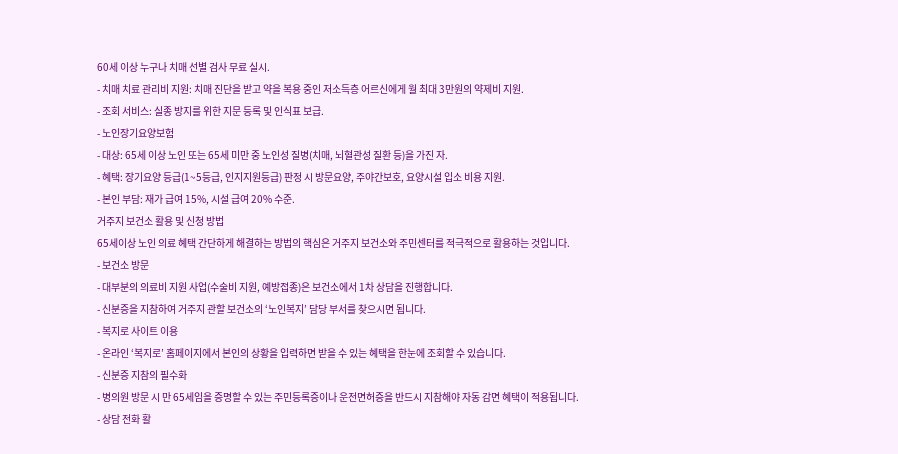60세 이상 누구나 치매 선별 검사 무료 실시.
- 치매 치료 관리비 지원: 치매 진단을 받고 약을 복용 중인 저소득층 어르신에게 월 최대 3만원의 약제비 지원.
- 조회 서비스: 실종 방지를 위한 지문 등록 및 인식표 보급.
- 노인장기요양보험
- 대상: 65세 이상 노인 또는 65세 미만 중 노인성 질병(치매, 뇌혈관성 질환 등)을 가진 자.
- 혜택: 장기요양 등급(1~5등급, 인지지원등급) 판정 시 방문요양, 주야간보호, 요양시설 입소 비용 지원.
- 본인 부담: 재가 급여 15%, 시설 급여 20% 수준.
거주지 보건소 활용 및 신청 방법
65세이상 노인 의료 혜택 간단하게 해결하는 방법의 핵심은 거주지 보건소와 주민센터를 적극적으로 활용하는 것입니다.
- 보건소 방문
- 대부분의 의료비 지원 사업(수술비 지원, 예방접종)은 보건소에서 1차 상담을 진행합니다.
- 신분증을 지참하여 거주지 관할 보건소의 ‘노인복지’ 담당 부서를 찾으시면 됩니다.
- 복지로 사이트 이용
- 온라인 ‘복지로’ 홈페이지에서 본인의 상황을 입력하면 받을 수 있는 혜택을 한눈에 조회할 수 있습니다.
- 신분증 지참의 필수화
- 병의원 방문 시 만 65세임을 증명할 수 있는 주민등록증이나 운전면허증을 반드시 지참해야 자동 감면 혜택이 적용됩니다.
- 상담 전화 활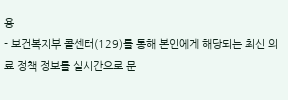용
- 보건복지부 콜센터(129)를 통해 본인에게 해당되는 최신 의료 정책 정보를 실시간으로 문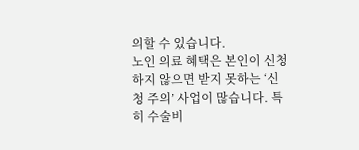의할 수 있습니다.
노인 의료 혜택은 본인이 신청하지 않으면 받지 못하는 ‘신청 주의’ 사업이 많습니다. 특히 수술비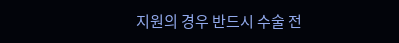지원의 경우 반드시 수술 전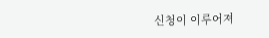신청이 이루어져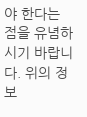야 한다는 점을 유념하시기 바랍니다. 위의 정보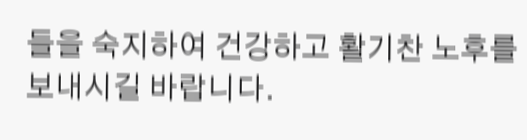들을 숙지하여 건강하고 활기찬 노후를 보내시길 바랍니다.